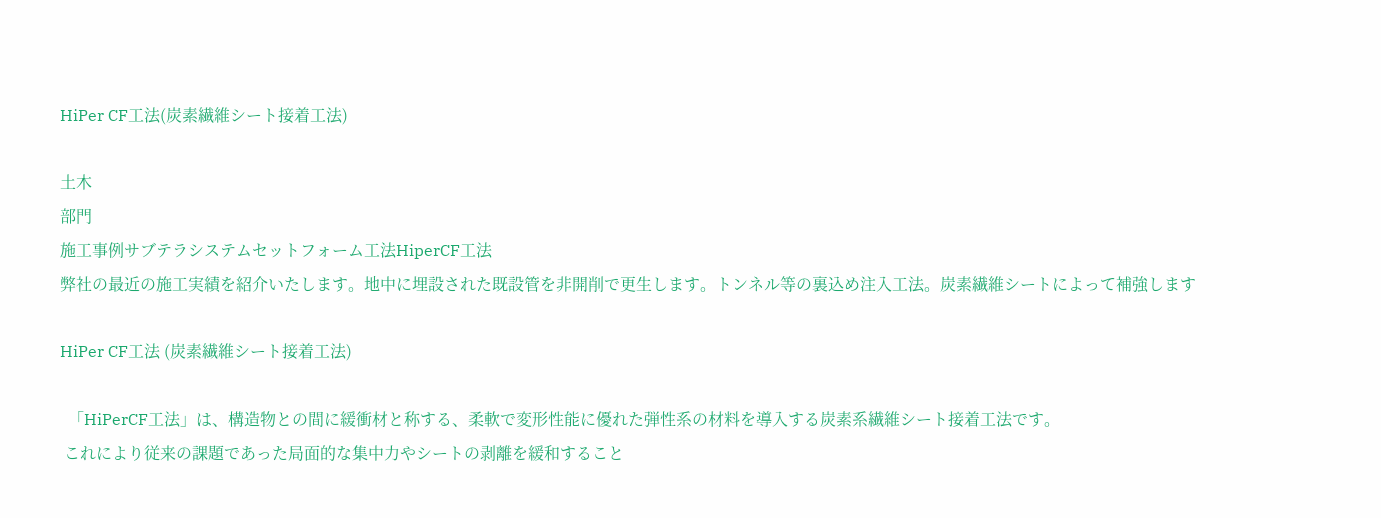HiPer CF工法(炭素繊維シート接着工法)

土木
部門
施工事例サブテラシステムセットフォーム工法HiperCF工法
弊社の最近の施工実績を紹介いたします。地中に埋設された既設管を非開削で更生します。トンネル等の裏込め注入工法。炭素繊維シートによって補強します

HiPer CF工法 (炭素繊維シート接着工法)

  「HiPerCF工法」は、構造物との間に緩衝材と称する、柔軟で変形性能に優れた弾性系の材料を導入する炭素系繊維シート接着工法です。
 これにより従来の課題であった局面的な集中力やシートの剥離を緩和すること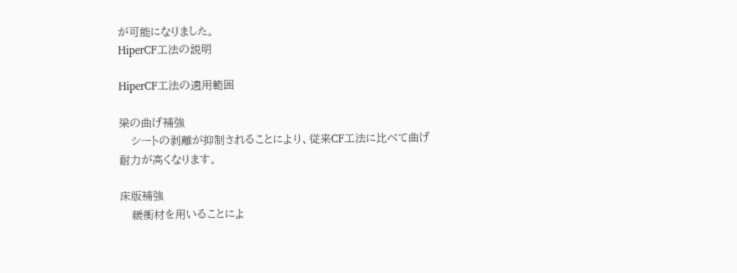が可能になりました。
HiperCF工法の説明

HiperCF工法の適用範囲

梁の曲げ補強
   シートの剥離が抑制されることにより、従来CF工法に比べて曲げ耐力が高くなります。

床版補強
   緩衝材を用いることによ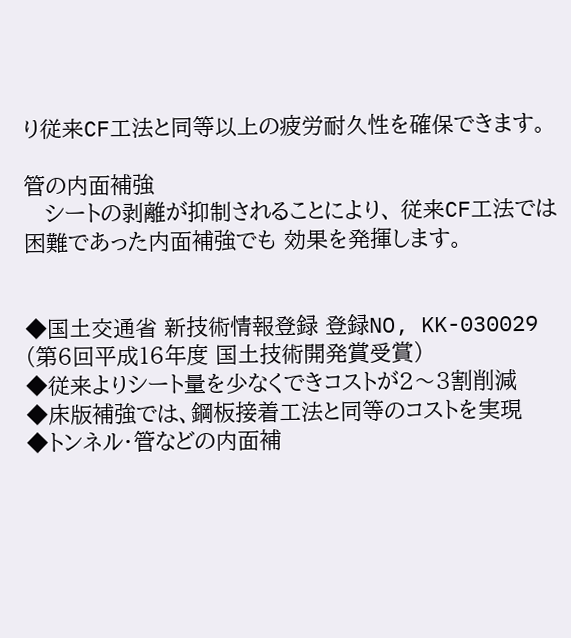り従来CF工法と同等以上の疲労耐久性を確保できます。

管の内面補強
   シートの剥離が抑制されることにより、 従来CF工法では困難であった内面補強でも 効果を発揮します。


◆国土交通省 新技術情報登録 登録NO, KK-030029 (第6回平成16年度 国土技術開発賞受賞)
◆従来よりシート量を少なくできコストが2〜3割削減
◆床版補強では、鋼板接着工法と同等のコストを実現
◆トンネル・管などの内面補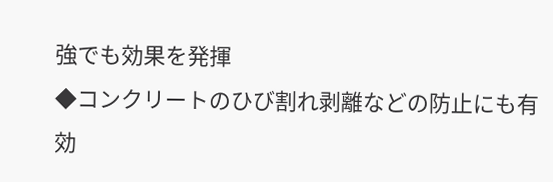強でも効果を発揮
◆コンクリートのひび割れ剥離などの防止にも有効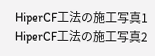HiperCF工法の施工写真1
HiperCF工法の施工写真2